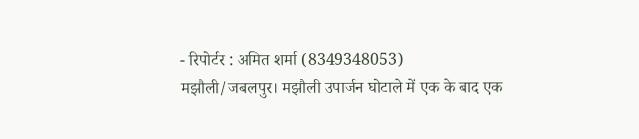- रिपोर्टर : अमित शर्मा (8349348053)
मझौली/जबलपुर। मझौली उपार्जन घोटाले में एक के बाद एक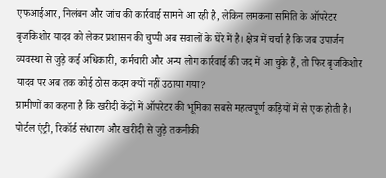एफआईआर, निलंबन और जांच की कार्रवाई सामने आ रही है, लेकिन लमकना समिति के ऑपरेटर बृजकिशोर यादव को लेकर प्रशासन की चुप्पी अब सवालों के घेरे में है। क्षेत्र में चर्चा है कि जब उपार्जन व्यवस्था से जुड़े कई अधिकारी, कर्मचारी और अन्य लोग कार्रवाई की जद में आ चुके हैं, तो फिर बृजकिशोर यादव पर अब तक कोई ठोस कदम क्यों नहीं उठाया गया?
ग्रामीणों का कहना है कि खरीदी केंद्रों में ऑपरेटर की भूमिका सबसे महत्वपूर्ण कड़ियों में से एक होती है। पोर्टल एंट्री, रिकॉर्ड संधारण और खरीदी से जुड़े तकनीकी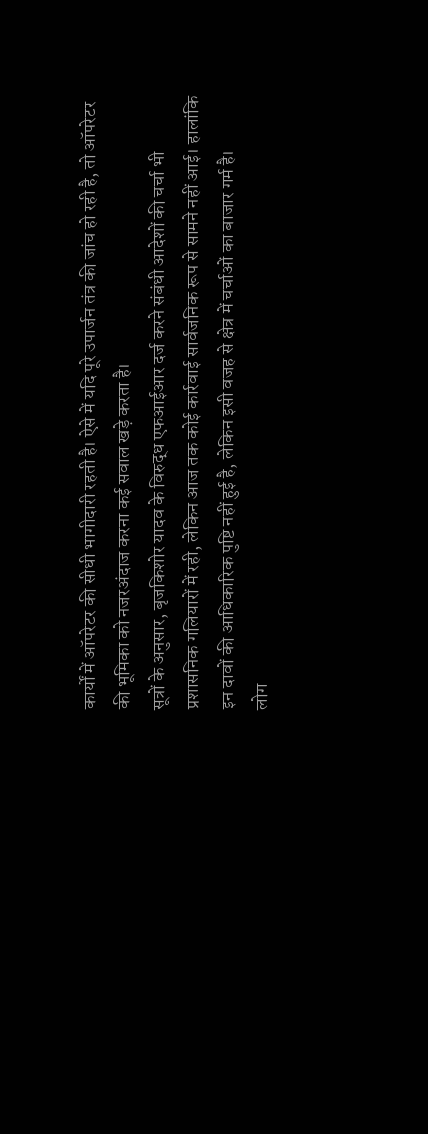कार्यों में ऑपरेटर की सीधी भागीदारी रहती है। ऐसे में यदि पूरे उपार्जन तंत्र की जांच हो रही है, तो ऑपरेटर की भूमिका को नजरअंदाज करना कई सवाल खड़े करता है।
सूत्रों के अनुसार, बृजकिशोर यादव के विरुद्ध एफआईआर दर्ज करने संबंधी आदेशों की चर्चा भी प्रशासनिक गलियारों में रही, लेकिन आज तक कोई कार्रवाई सार्वजनिक रूप से सामने नहीं आई। हालांकि इन दावों की आधिकारिक पुष्टि नहीं हुई है, लेकिन इसी वजह से क्षेत्र में चर्चाओं का बाजार गर्म है।
लोग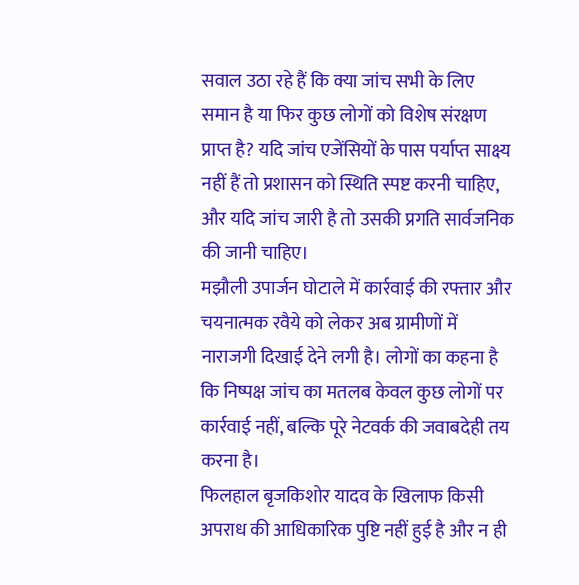सवाल उठा रहे हैं कि क्या जांच सभी के लिए समान है या फिर कुछ लोगों को विशेष संरक्षण प्राप्त है? यदि जांच एजेंसियों के पास पर्याप्त साक्ष्य नहीं हैं तो प्रशासन को स्थिति स्पष्ट करनी चाहिए, और यदि जांच जारी है तो उसकी प्रगति सार्वजनिक की जानी चाहिए।
मझौली उपार्जन घोटाले में कार्रवाई की रफ्तार और चयनात्मक रवैये को लेकर अब ग्रामीणों में नाराजगी दिखाई देने लगी है। लोगों का कहना है कि निष्पक्ष जांच का मतलब केवल कुछ लोगों पर कार्रवाई नहीं, बल्कि पूरे नेटवर्क की जवाबदेही तय करना है।
फिलहाल बृजकिशोर यादव के खिलाफ किसी अपराध की आधिकारिक पुष्टि नहीं हुई है और न ही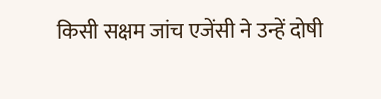किसी सक्षम जांच एजेंसी ने उन्हें दोषी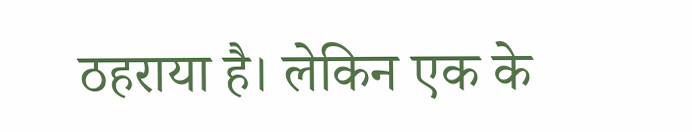ठहराया है। लेकिन एक के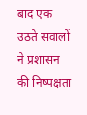बाद एक उठते सवालों ने प्रशासन की निष्पक्षता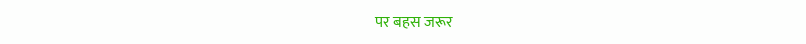पर बहस जरूर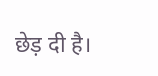छेड़ दी है।